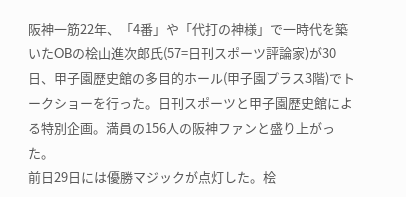阪神一筋22年、「4番」や「代打の神様」で一時代を築いたOBの桧山進次郎氏(57=日刊スポーツ評論家)が30日、甲子園歴史館の多目的ホール(甲子園プラス3階)でトークショーを行った。日刊スポーツと甲子園歴史館による特別企画。満員の156人の阪神ファンと盛り上がった。
前日29日には優勝マジックが点灯した。桧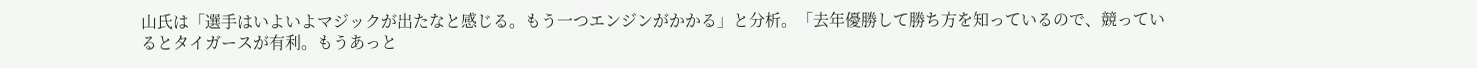山氏は「選手はいよいよマジックが出たなと感じる。もう一つエンジンがかかる」と分析。「去年優勝して勝ち方を知っているので、競っているとタイガースが有利。もうあっと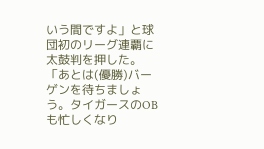いう間ですよ」と球団初のリーグ連覇に太鼓判を押した。「あとは(優勝)バーゲンを待ちましょう。タイガースのOBも忙しくなり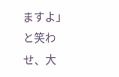ますよ」と笑わせ、大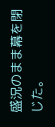盛況のまま幕を閉じた。